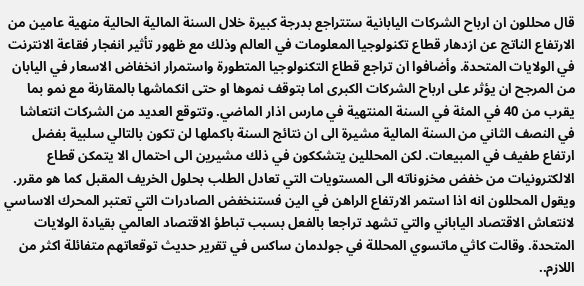قال محللون ان ارباح الشركات اليابانية ستتراجع بدرجة كبيرة خلال السنة المالية الحالية منهية عامين من الارتفاع الناتج عن ازدهار قطاع تكنولوجيا المعلومات في العالم وذلك مع ظهور تأثير انفجار فقاعة الانترنت في الولايات المتحدة. وأضافوا ان تراجع قطاع التكنولوجيا المتطورة واستمرار انخفاض الاسعار في اليابان من المرجح ان يؤثر على ارباح الشركات الكبرى اما بتوقف نموها او حتى انكماشها بالمقارنة مع نمو بما يقرب من 40 في المئة في السنة المنتهية في مارس اذار الماضي. وتتوقع العديد من الشركات انتعاشا في النصف الثاني من السنة المالية مشيرة الى ان نتائج السنة باكملها لن تكون بالتالي سلبية بفضل ارتفاع طفيف في المبيعات. لكن المحللين يتشككون في ذلك مشيرين الى احتمال الا يتمكن قطاع الالكترونيات من خفض مخزوناته الى المستويات التي تعادل الطلب بحلول الخريف المقبل كما هو مقرر. ويقول المحللون انه اذا استمر الارتفاع الراهن في الين فستنخفض الصادرات التي تعتبر المحرك الاساسي لانتعاش الاقتصاد الياباني والتي تشهد تراجعا بالفعل بسبب تباطؤ الاقتصاد العالمي بقيادة الولايات المتحدة. وقالت كاثي ماتسوي المحللة في جولدمان ساكس في تقرير حديث توقعاتهم متفائلة اكثر من اللازم..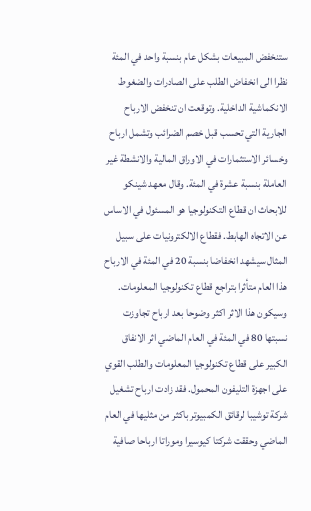ستنخفض المبيعات بشكل عام بنسبة واحد في المئة نظرا الى انخفاض الطلب على الصادرات والضغوط الانكماشية الداخلية. وتوقعت ان تنخفض الارباح الجارية التي تحسب قبل خصم الضرائب وتشمل ارباح وخسائر الاستثمارات في الاوراق المالية والانشطة غير العاملة بنسبة عشرة في المئة. وقال معهد شينكو للابحاث ان قطاع التكنولوجيا هو المسئول في الاساس عن الاتجاه الهابط. فقطاع الالكترونيات على سبيل المثال سيشهد انخفاضا بنسبة 20 في المئة في الارباح هذا العام متأثرا بتراجع قطاع تكنولوجيا المعلومات. وسيكون هذا الاثر اكثر وضوحا بعد ارباح تجاوزت نسبتها 80 في المئة في العام الماضي اثر الانفاق الكبير على قطاع تكنولوجيا المعلومات والطلب القوي على اجهزة التليفون المحمول. فقد زادت ارباح تشغيل شركة توشيبا لرقائق الكمبيوتر باكثر من مثليها في العام الماضي وحققت شركتا كيوسيرا وموراتا ارباحا صافية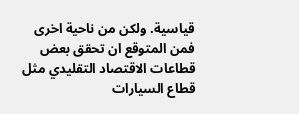قياسية. ولكن من ناحية اخرى فمن المتوقع ان تحقق بعض قطاعات الاقتصاد التقليدي مثل قطاع السيارات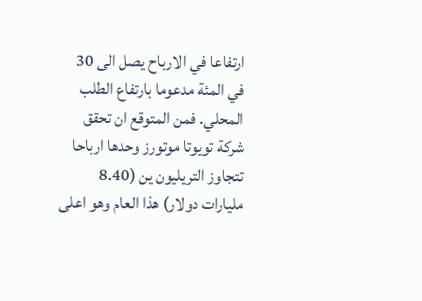ارتفاعا في الارباح يصل الى 30 في المئة مدعوما بارتفاع الطلب المحلي. فمن المتوقع ان تحقق شركة تويوتا موتورز وحدها ارباحا تتجاوز التريليون ين (8.40 مليارات دولار) هذا العام وهو اعلى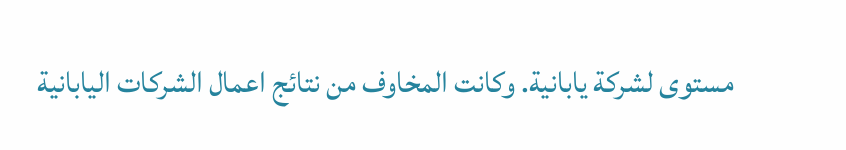مستوى لشركة يابانية. وكانت المخاوف من نتائج اعمال الشركات اليابانية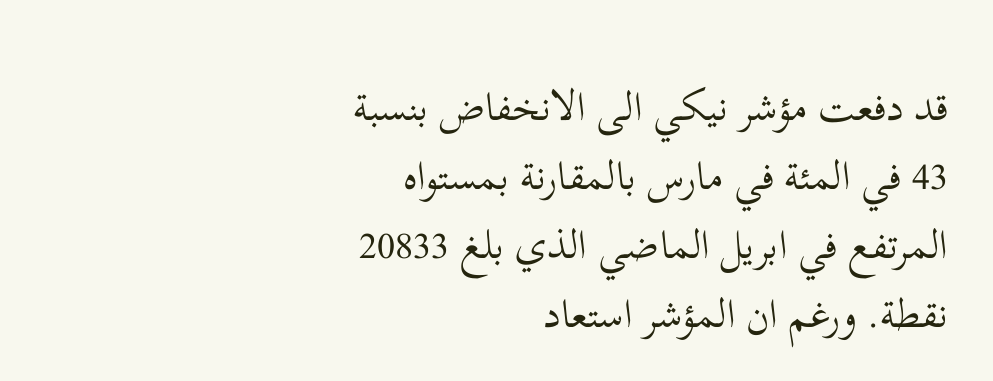قد دفعت مؤشر نيكي الى الانخفاض بنسبة 43 في المئة في مارس بالمقارنة بمستواه المرتفع في ابريل الماضي الذي بلغ 20833 نقطة. ورغم ان المؤشر استعاد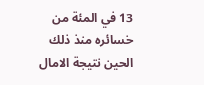13 في المئة من خسائره منذ ذلك الحين نتيجة الامال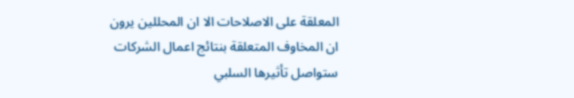المعلقة على الاصلاحات الا ان المحللين يرون ان المخاوف المتعلقة بنتائج اعمال الشركات ستواصل تأثيرها السلبي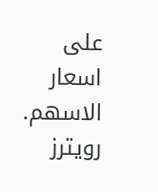على اسعار الاسهم. رويترز